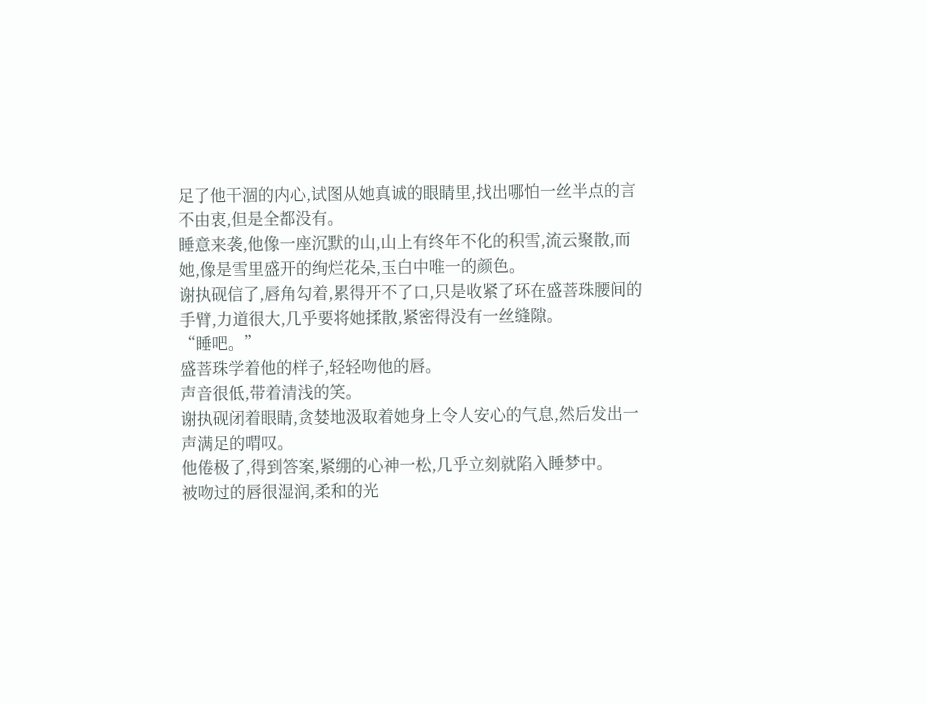足了他干涸的内心,试图从她真诚的眼睛里,找出哪怕一丝半点的言不由衷,但是全都没有。
睡意来袭,他像一座沉默的山,山上有终年不化的积雪,流云聚散,而她,像是雪里盛开的绚烂花朵,玉白中唯一的颜色。
谢执砚信了,唇角勾着,累得开不了口,只是收紧了环在盛菩珠腰间的手臂,力道很大,几乎要将她揉散,紧密得没有一丝缝隙。
“睡吧。”
盛菩珠学着他的样子,轻轻吻他的唇。
声音很低,带着清浅的笑。
谢执砚闭着眼睛,贪婪地汲取着她身上令人安心的气息,然后发出一声满足的喟叹。
他倦极了,得到答案,紧绷的心神一松,几乎立刻就陷入睡梦中。
被吻过的唇很湿润,柔和的光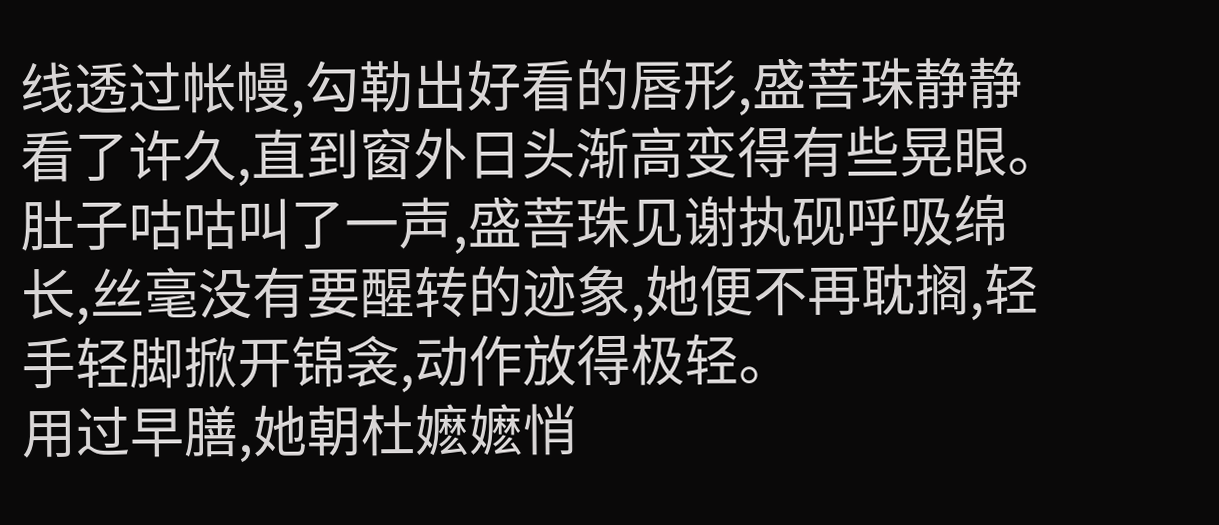线透过帐幔,勾勒出好看的唇形,盛菩珠静静看了许久,直到窗外日头渐高变得有些晃眼。
肚子咕咕叫了一声,盛菩珠见谢执砚呼吸绵长,丝毫没有要醒转的迹象,她便不再耽搁,轻手轻脚掀开锦衾,动作放得极轻。
用过早膳,她朝杜嬷嬷悄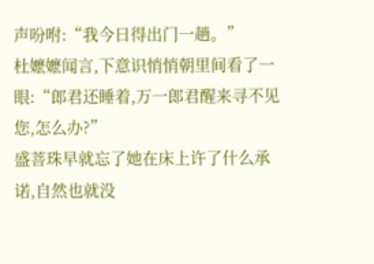声吩咐:“我今日得出门一趟。”
杜嬷嬷闻言,下意识悄悄朝里间看了一眼:“郎君还睡着,万一郎君醒来寻不见您,怎么办?”
盛菩珠早就忘了她在床上许了什么承诺,自然也就没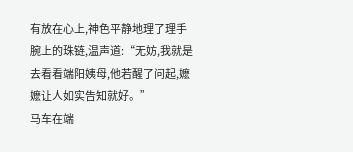有放在心上,神色平静地理了理手腕上的珠链,温声道:“无妨,我就是去看看端阳姨母,他若醒了问起,嬷嬷让人如实告知就好。”
马车在端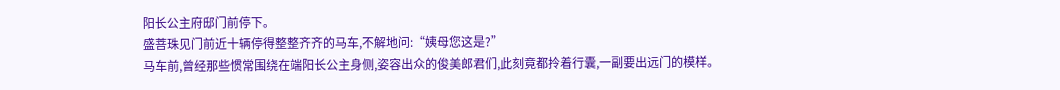阳长公主府邸门前停下。
盛菩珠见门前近十辆停得整整齐齐的马车,不解地问:“姨母您这是?”
马车前,曾经那些惯常围绕在端阳长公主身侧,姿容出众的俊美郎君们,此刻竟都拎着行囊,一副要出远门的模样。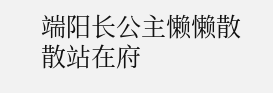端阳长公主懒懒散散站在府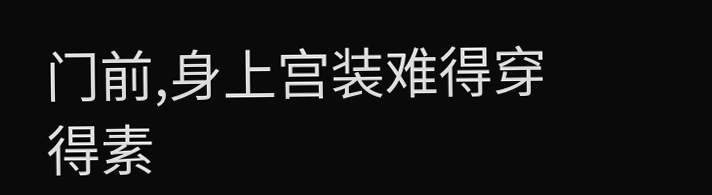门前,身上宫装难得穿得素